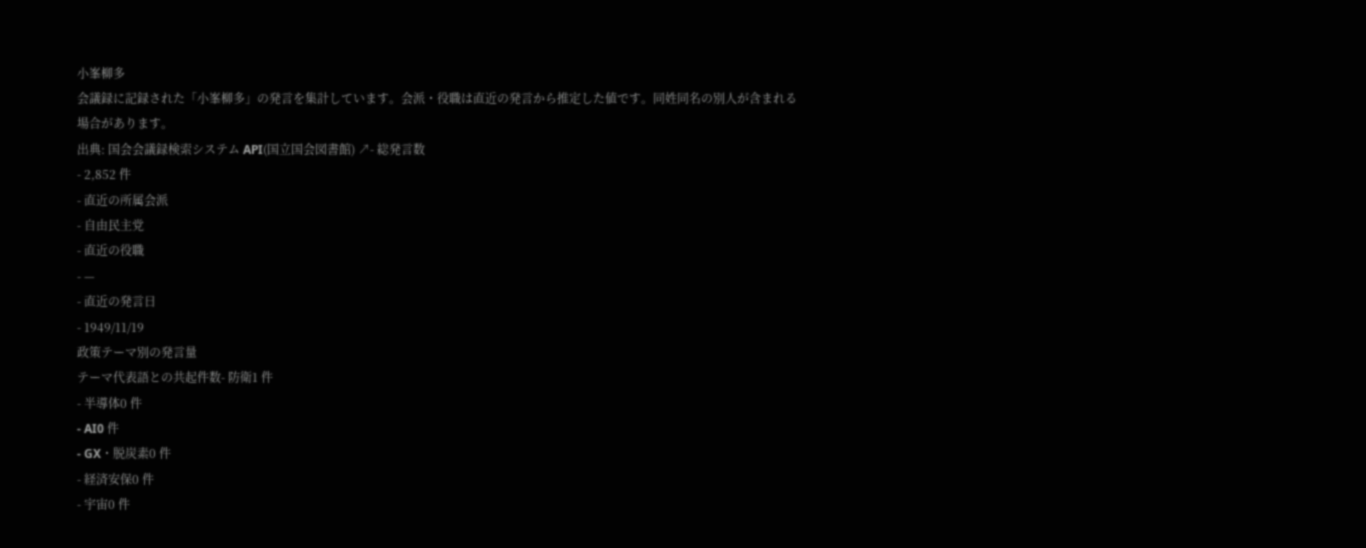小峯柳多
会議録に記録された「小峯柳多」の発言を集計しています。会派・役職は直近の発言から推定した値です。同姓同名の別人が含まれる場合があります。
出典: 国会会議録検索システム API(国立国会図書館) ↗- 総発言数
- 2,852 件
- 直近の所属会派
- 自由民主党
- 直近の役職
- —
- 直近の発言日
- 1949/11/19
政策テーマ別の発言量
テーマ代表語との共起件数- 防衛1 件
- 半導体0 件
- AI0 件
- GX・脱炭素0 件
- 経済安保0 件
- 宇宙0 件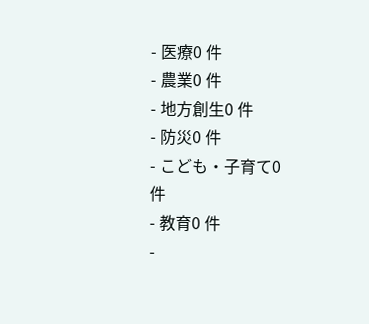- 医療0 件
- 農業0 件
- 地方創生0 件
- 防災0 件
- こども・子育て0 件
- 教育0 件
-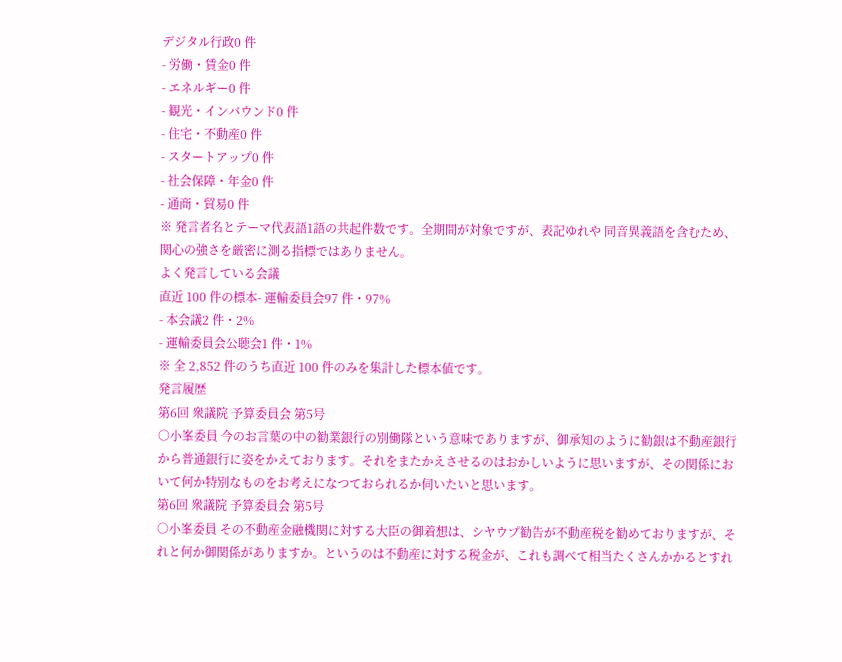デジタル行政0 件
- 労働・賃金0 件
- エネルギー0 件
- 観光・インバウンド0 件
- 住宅・不動産0 件
- スタートアップ0 件
- 社会保障・年金0 件
- 通商・貿易0 件
※ 発言者名とテーマ代表語1語の共起件数です。全期間が対象ですが、表記ゆれや 同音異義語を含むため、関心の強さを厳密に測る指標ではありません。
よく発言している会議
直近 100 件の標本- 運輸委員会97 件・97%
- 本会議2 件・2%
- 運輸委員会公聴会1 件・1%
※ 全 2,852 件のうち直近 100 件のみを集計した標本値です。
発言履歴
第6回 衆議院 予算委員会 第5号
○小峯委員 今のお言葉の中の勧業銀行の別働隊という意味でありますが、御承知のように勧銀は不動産銀行から普通銀行に姿をかえております。それをまたかえさせるのはおかしいように思いますが、その関係において何か特別なものをお考えになつておられるか伺いたいと思います。
第6回 衆議院 予算委員会 第5号
○小峯委員 その不動産金融機関に対する大臣の御着想は、シヤウプ勧告が不動産税を勧めておりますが、それと何か御関係がありますか。というのは不動産に対する税金が、これも調べて相当たくさんかかるとすれ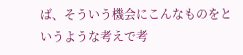ば、そういう機会にこんなものをというような考えで考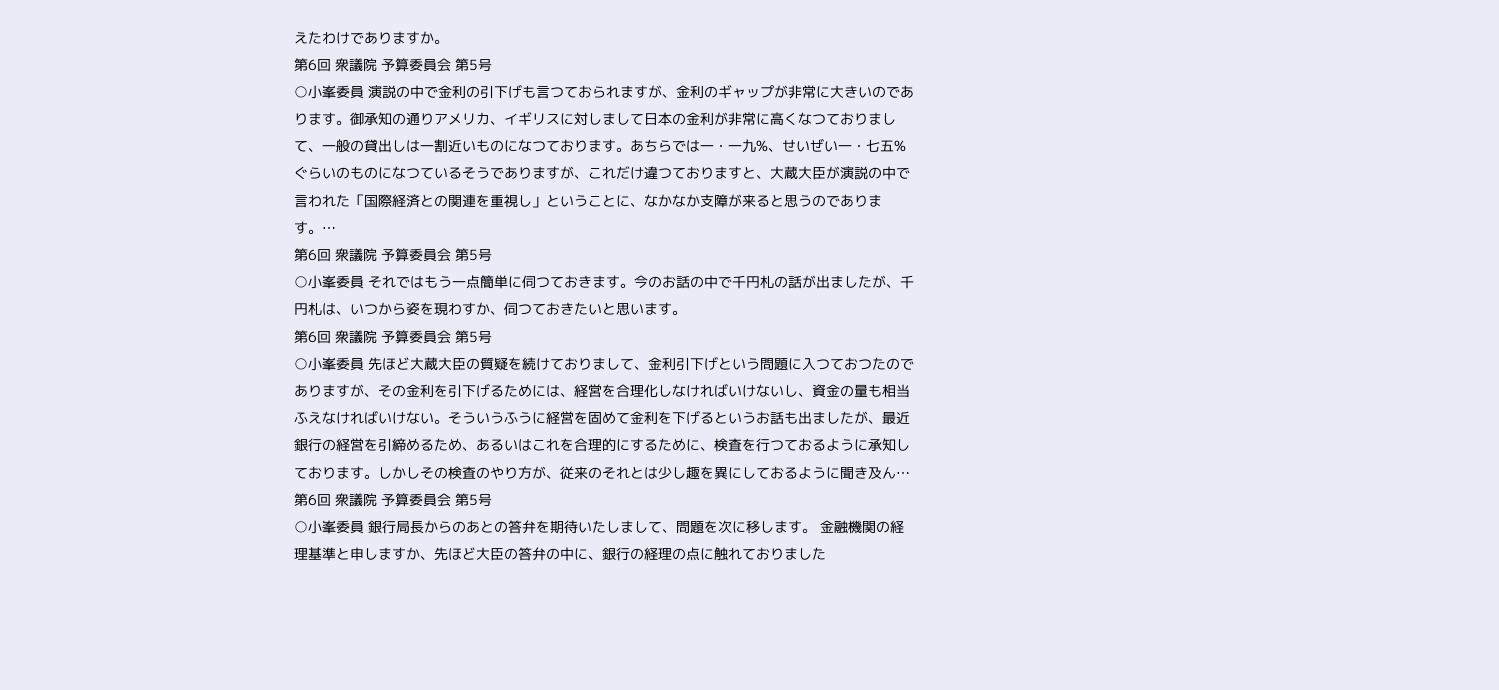えたわけでありますか。
第6回 衆議院 予算委員会 第5号
○小峯委員 演説の中で金利の引下げも言つておられますが、金利のギャップが非常に大きいのであります。御承知の通りアメリカ、イギリスに対しまして日本の金利が非常に高くなつておりまして、一般の貸出しは一割近いものになつております。あちらでは一・一九%、せいぜい一・七五%ぐらいのものになつているそうでありますが、これだけ違つておりますと、大蔵大臣が演説の中で言われた「国際経済との関連を重視し」ということに、なかなか支障が来ると思うのであります。…
第6回 衆議院 予算委員会 第5号
○小峯委員 それではもう一点簡単に伺つておきます。今のお話の中で千円札の話が出ましたが、千円札は、いつから姿を現わすか、伺つておきたいと思います。
第6回 衆議院 予算委員会 第5号
○小峯委員 先ほど大蔵大臣の質疑を続けておりまして、金利引下げという問題に入つておつたのでありますが、その金利を引下げるためには、経営を合理化しなければいけないし、資金の量も相当ふえなければいけない。そういうふうに経営を固めて金利を下げるというお話も出ましたが、最近銀行の経営を引締めるため、あるいはこれを合理的にするために、検査を行つておるように承知しております。しかしその検査のやり方が、従来のそれとは少し趣を異にしておるように聞き及ん…
第6回 衆議院 予算委員会 第5号
○小峯委員 銀行局長からのあとの答弁を期待いたしまして、問題を次に移します。 金融機関の経理基準と申しますか、先ほど大臣の答弁の中に、銀行の経理の点に触れておりました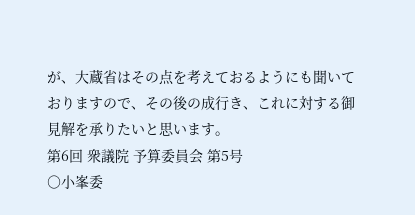が、大蔵省はその点を考えておるようにも聞いておりますので、その後の成行き、これに対する御見解を承りたいと思います。
第6回 衆議院 予算委員会 第5号
○小峯委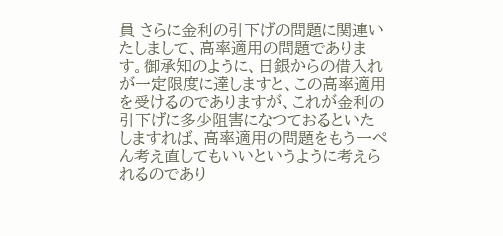員 さらに金利の引下げの問題に関連いたしまして、高率適用の問題であります。御承知のように、日銀からの借入れが一定限度に達しますと、この高率適用を受けるのでありますが、これが金利の引下げに多少阻害になつておるといたしますれば、高率適用の問題をもう一ぺん考え直してもいいというように考えられるのであり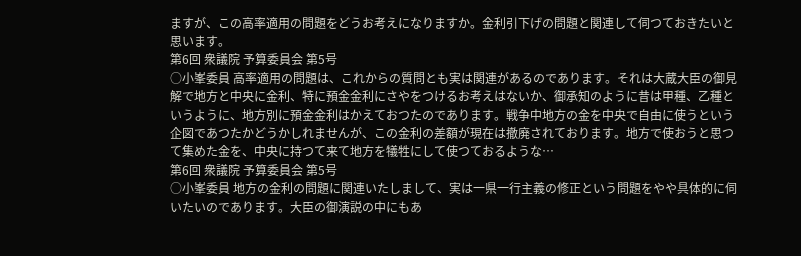ますが、この高率適用の問題をどうお考えになりますか。金利引下げの問題と関連して伺つておきたいと思います。
第6回 衆議院 予算委員会 第5号
○小峯委員 高率適用の問題は、これからの質問とも実は関連があるのであります。それは大蔵大臣の御見解で地方と中央に金利、特に預金金利にさやをつけるお考えはないか、御承知のように昔は甲種、乙種というように、地方別に預金金利はかえておつたのであります。戦争中地方の金を中央で自由に使うという企図であつたかどうかしれませんが、この金利の差額が現在は撤廃されております。地方で使おうと思つて集めた金を、中央に持つて来て地方を犠牲にして使つておるような…
第6回 衆議院 予算委員会 第5号
○小峯委員 地方の金利の問題に関連いたしまして、実は一県一行主義の修正という問題をやや具体的に伺いたいのであります。大臣の御演説の中にもあ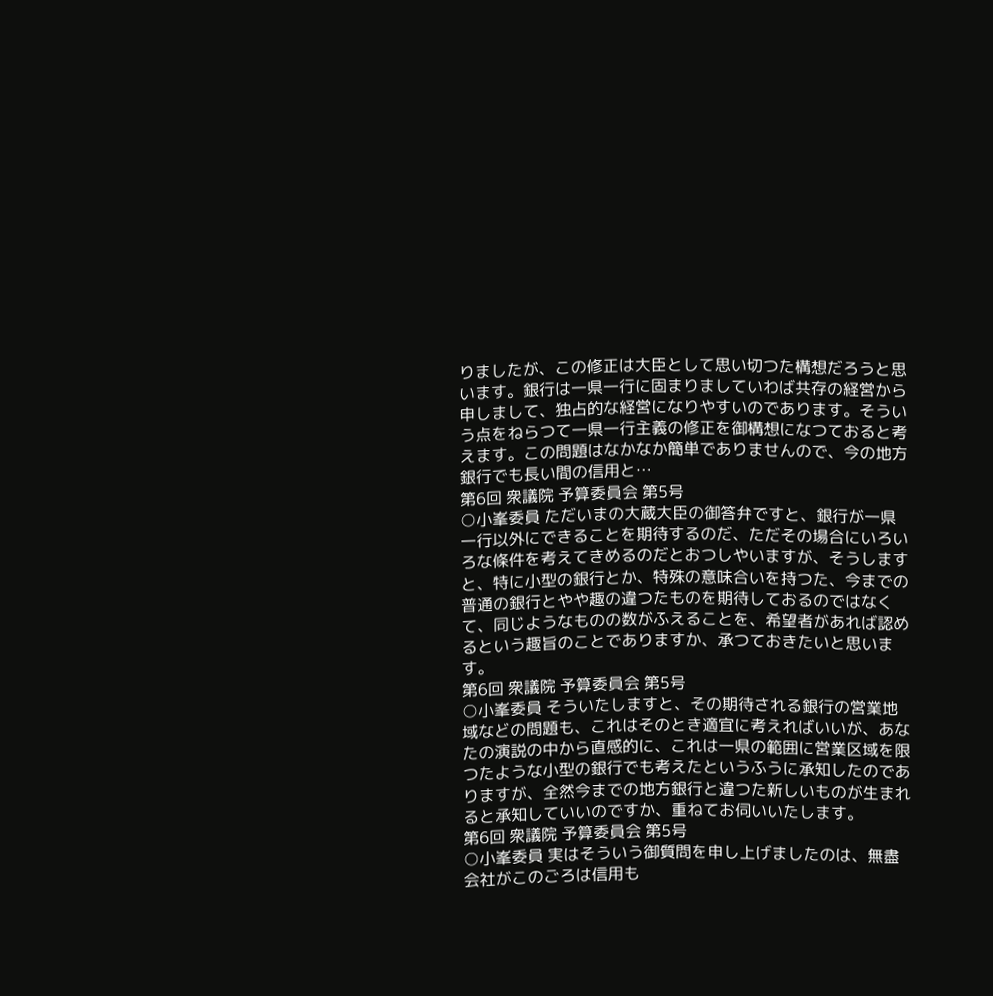りましたが、この修正は大臣として思い切つた構想だろうと思います。銀行は一県一行に固まりましていわば共存の経営から申しまして、独占的な経営になりやすいのであります。そういう点をねらつて一県一行主義の修正を御構想になつておると考えます。この問題はなかなか簡単でありませんので、今の地方銀行でも長い間の信用と…
第6回 衆議院 予算委員会 第5号
○小峯委員 ただいまの大蔵大臣の御答弁ですと、銀行が一県一行以外にできることを期待するのだ、ただその場合にいろいろな條件を考えてきめるのだとおつしやいますが、そうしますと、特に小型の銀行とか、特殊の意味合いを持つた、今までの普通の銀行とやや趣の違つたものを期待しておるのではなくて、同じようなものの数がふえることを、希望者があれば認めるという趣旨のことでありますか、承つておきたいと思います。
第6回 衆議院 予算委員会 第5号
○小峯委員 そういたしますと、その期待される銀行の営業地域などの問題も、これはそのとき適宜に考えればいいが、あなたの演説の中から直感的に、これは一県の範囲に営業区域を限つたような小型の銀行でも考えたというふうに承知したのでありますが、全然今までの地方銀行と違つた新しいものが生まれると承知していいのですか、重ねてお伺いいたします。
第6回 衆議院 予算委員会 第5号
○小峯委員 実はそういう御質問を申し上げましたのは、無盡会社がこのごろは信用も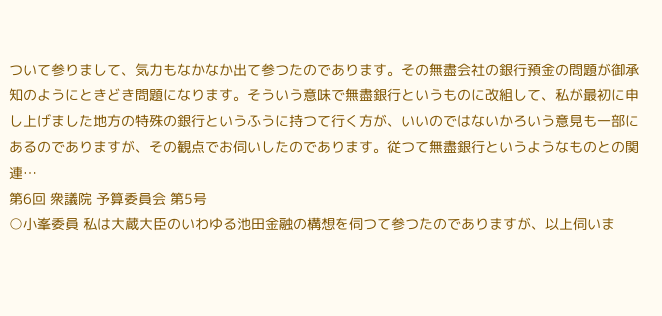ついて参りまして、気力もなかなか出て参つたのであります。その無盡会社の銀行預金の問題が御承知のようにときどき問題になります。そういう意味で無盡銀行というものに改組して、私が最初に申し上げました地方の特殊の銀行というふうに持つて行く方が、いいのではないかろいう意見も一部にあるのでありますが、その観点でお伺いしたのであります。従つて無盡銀行というようなものとの関連…
第6回 衆議院 予算委員会 第5号
○小峯委員 私は大蔵大臣のいわゆる池田金融の構想を伺つて参つたのでありますが、以上伺いま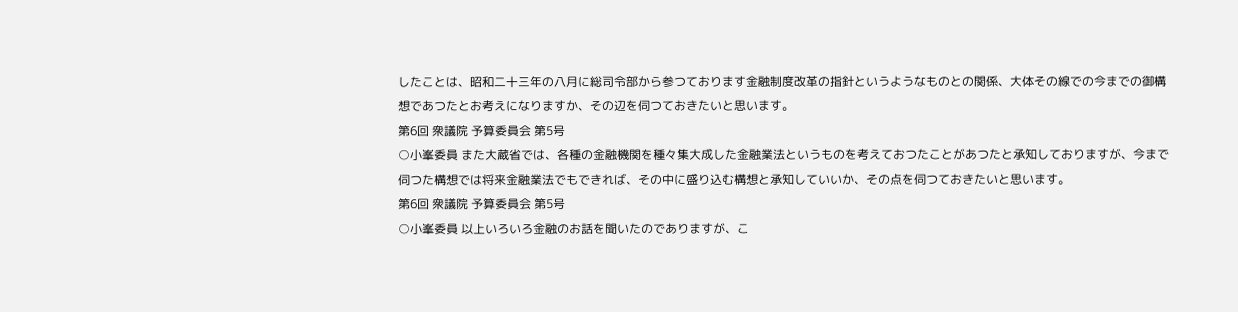したことは、昭和二十三年の八月に総司令部から参つております金融制度改革の指針というようなものとの関係、大体その線での今までの御構想であつたとお考えになりますか、その辺を伺つておきたいと思います。
第6回 衆議院 予算委員会 第5号
○小峯委員 また大蔵省では、各種の金融機関を種々集大成した金融業法というものを考えておつたことがあつたと承知しておりますが、今まで伺つた構想では将来金融業法でもできれば、その中に盛り込む構想と承知していいか、その点を伺つておきたいと思います。
第6回 衆議院 予算委員会 第5号
○小峯委員 以上いろいろ金融のお話を聞いたのでありますが、こ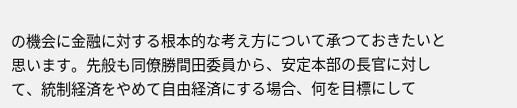の機会に金融に対する根本的な考え方について承つておきたいと思います。先般も同僚勝間田委員から、安定本部の長官に対して、統制経済をやめて自由経済にする場合、何を目標にして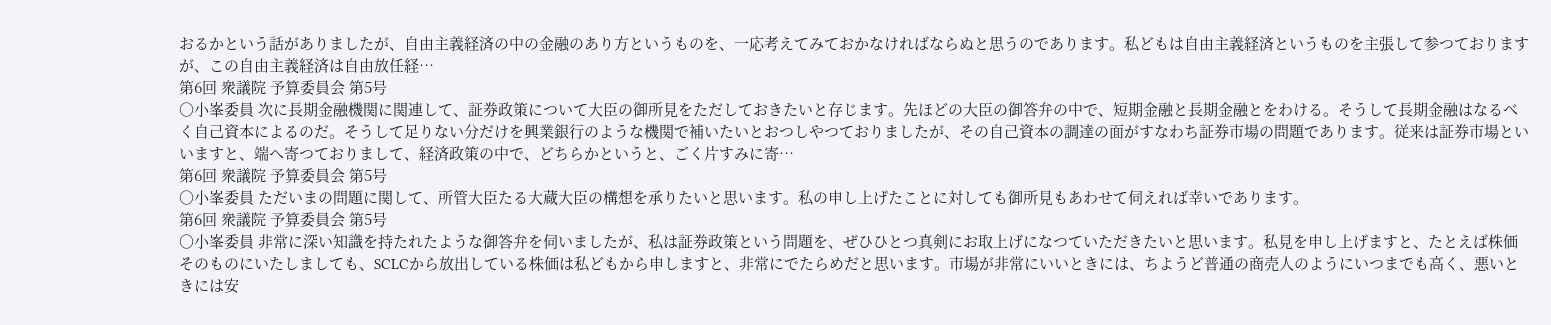おるかという話がありましたが、自由主義経済の中の金融のあり方というものを、一応考えてみておかなければならぬと思うのであります。私どもは自由主義経済というものを主張して参つておりますが、この自由主義経済は自由放任経…
第6回 衆議院 予算委員会 第5号
○小峯委員 次に長期金融機関に関連して、証券政策について大臣の御所見をただしておきたいと存じます。先ほどの大臣の御答弁の中で、短期金融と長期金融とをわける。そうして長期金融はなるべく自己資本によるのだ。そうして足りない分だけを興業銀行のような機関で補いたいとおつしやつておりましたが、その自己資本の調達の面がすなわち証券市場の問題であります。従来は証券市場といいますと、端へ寄つておりまして、経済政策の中で、どちらかというと、ごく片すみに寄…
第6回 衆議院 予算委員会 第5号
○小峯委員 ただいまの問題に関して、所管大臣たる大蔵大臣の構想を承りたいと思います。私の申し上げたことに対しても御所見もあわせて伺えれば幸いであります。
第6回 衆議院 予算委員会 第5号
○小峯委員 非常に深い知識を持たれたような御答弁を伺いましたが、私は証券政策という問題を、ぜひひとつ真剣にお取上げになつていただきたいと思います。私見を申し上げますと、たとえば株価そのものにいたしましても、SCLCから放出している株価は私どもから申しますと、非常にでたらめだと思います。市場が非常にいいときには、ちようど普通の商売人のようにいつまでも高く、悪いときには安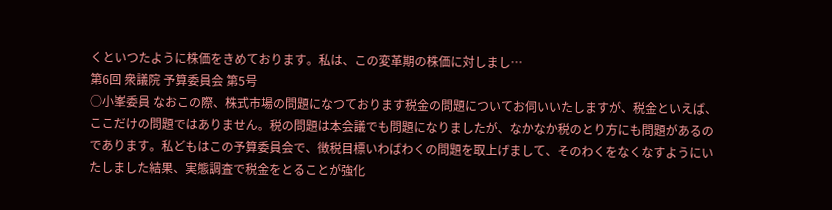くといつたように株価をきめております。私は、この変革期の株価に対しまし…
第6回 衆議院 予算委員会 第5号
○小峯委員 なおこの際、株式市場の問題になつております税金の問題についてお伺いいたしますが、税金といえば、ここだけの問題ではありません。税の問題は本会議でも問題になりましたが、なかなか税のとり方にも問題があるのであります。私どもはこの予算委員会で、徴税目標いわばわくの問題を取上げまして、そのわくをなくなすようにいたしました結果、実態調査で税金をとることが強化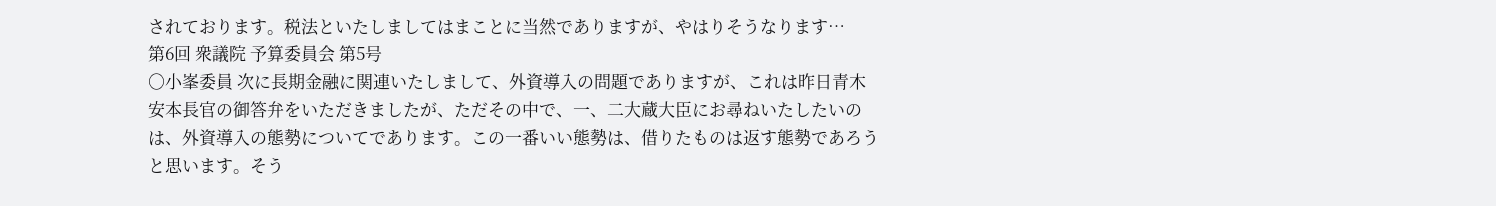されております。税法といたしましてはまことに当然でありますが、やはりそうなります…
第6回 衆議院 予算委員会 第5号
○小峯委員 次に長期金融に関連いたしまして、外資導入の問題でありますが、これは昨日青木安本長官の御答弁をいただきましたが、ただその中で、一、二大蔵大臣にお尋ねいたしたいのは、外資導入の態勢についてであります。この一番いい態勢は、借りたものは返す態勢であろうと思います。そう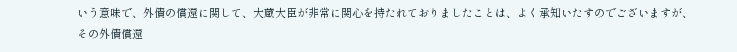いう意味で、外債の償還に関して、大蔵大臣が非常に関心を持たれておりましたことは、よく承知いたすのでございますが、その外債償還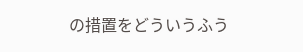の措置をどういうふう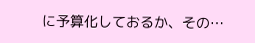に予算化しておるか、その…